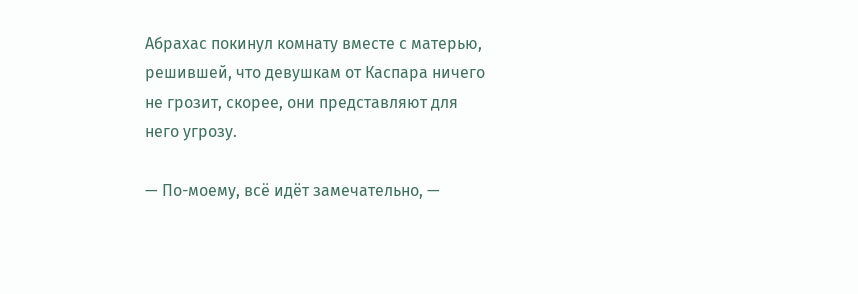Абрахас покинул комнату вместе с матерью, решившей, что девушкам от Каспара ничего не грозит, скорее, они представляют для него угрозу.

— По-моему, всё идёт замечательно, —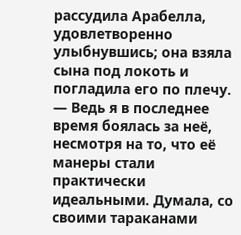рассудила Арабелла, удовлетворенно улыбнувшись; она взяла сына под локоть и погладила его по плечу. — Ведь я в последнее время боялась за неё, несмотря на то, что её манеры стали практически идеальными. Думала, со своими тараканами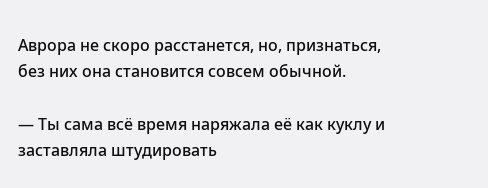Аврора не скоро расстанется, но, признаться, без них она становится совсем обычной.

— Ты сама всё время наряжала её как куклу и заставляла штудировать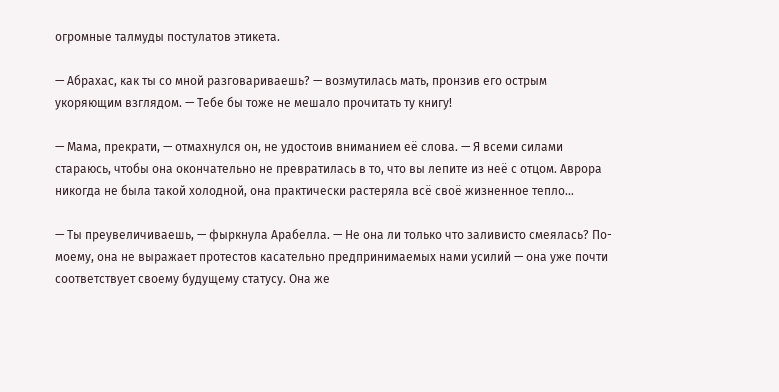огромные талмуды постулатов этикета.

— Абрахас, как ты со мной разговариваешь? — возмутилась мать, пронзив его острым укоряющим взглядом. — Тебе бы тоже не мешало прочитать ту книгу!

— Мама, прекрати, — отмахнулся он, не удостоив вниманием её слова. — Я всеми силами стараюсь, чтобы она окончательно не превратилась в то, что вы лепите из неё с отцом. Аврора никогда не была такой холодной, она практически растеряла всё своё жизненное тепло…

— Ты преувеличиваешь, — фыркнула Арабелла. — Не она ли только что заливисто смеялась? По-моему, она не выражает протестов касательно предпринимаемых нами усилий — она уже почти соответствует своему будущему статусу. Она же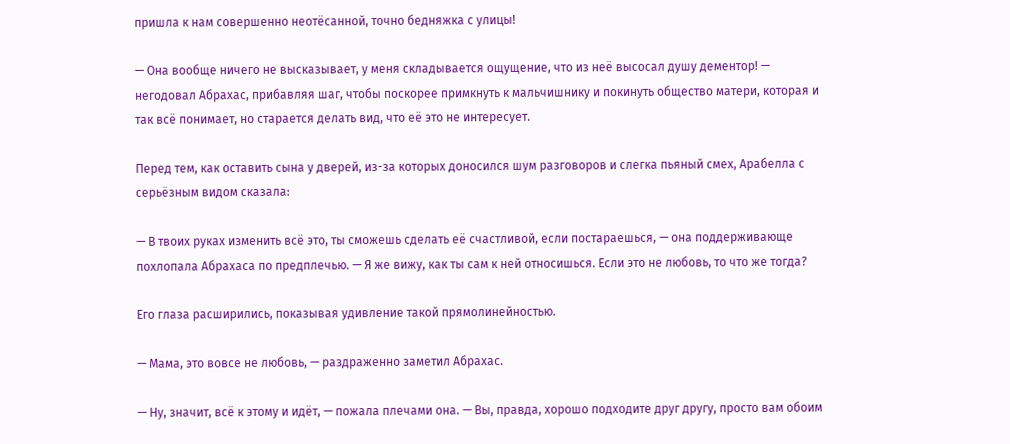пришла к нам совершенно неотёсанной, точно бедняжка с улицы!

— Она вообще ничего не высказывает, у меня складывается ощущение, что из неё высосал душу дементор! — негодовал Абрахас, прибавляя шаг, чтобы поскорее примкнуть к мальчишнику и покинуть общество матери, которая и так всё понимает, но старается делать вид, что её это не интересует.

Перед тем, как оставить сына у дверей, из-за которых доносился шум разговоров и слегка пьяный смех, Арабелла с серьёзным видом сказала:

— В твоих руках изменить всё это, ты сможешь сделать её счастливой, если постараешься, — она поддерживающе похлопала Абрахаса по предплечью. — Я же вижу, как ты сам к ней относишься. Если это не любовь, то что же тогда?

Его глаза расширились, показывая удивление такой прямолинейностью.

— Мама, это вовсе не любовь, — раздраженно заметил Абрахас.

— Ну, значит, всё к этому и идёт, — пожала плечами она. — Вы, правда, хорошо подходите друг другу, просто вам обоим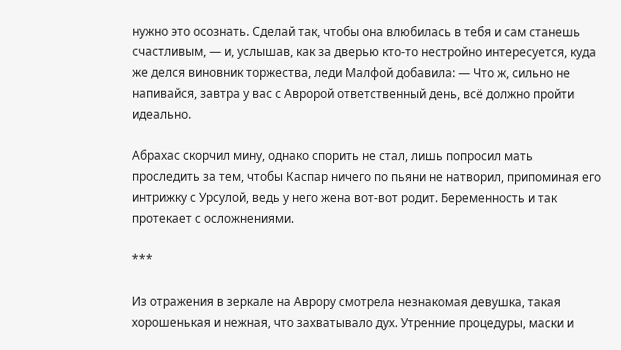нужно это осознать. Сделай так, чтобы она влюбилась в тебя и сам станешь счастливым, — и, услышав, как за дверью кто-то нестройно интересуется, куда же делся виновник торжества, леди Малфой добавила: — Что ж, сильно не напивайся, завтра у вас с Авророй ответственный день, всё должно пройти идеально.

Абрахас скорчил мину, однако спорить не стал, лишь попросил мать проследить за тем, чтобы Каспар ничего по пьяни не натворил, припоминая его интрижку с Урсулой, ведь у него жена вот-вот родит. Беременность и так протекает с осложнениями.

***

Из отражения в зеркале на Аврору смотрела незнакомая девушка, такая хорошенькая и нежная, что захватывало дух. Утренние процедуры, маски и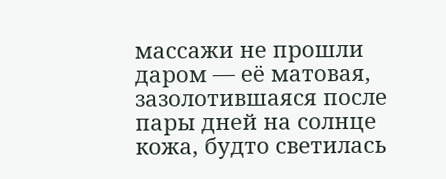массажи не прошли даром — её матовая, зазолотившаяся после пары дней на солнце кожа, будто светилась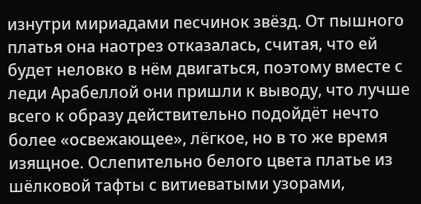изнутри мириадами песчинок звёзд. От пышного платья она наотрез отказалась, считая, что ей будет неловко в нём двигаться, поэтому вместе с леди Арабеллой они пришли к выводу, что лучше всего к образу действительно подойдёт нечто более «освежающее», лёгкое, но в то же время изящное. Ослепительно белого цвета платье из шёлковой тафты с витиеватыми узорами,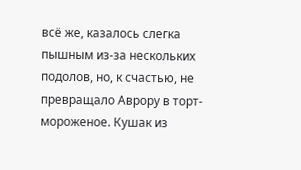всё же, казалось слегка пышным из-за нескольких подолов, но, к счастью, не превращало Аврору в торт-мороженое. Кушак из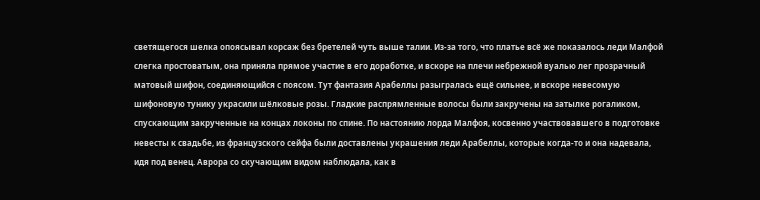светящегося шелка опоясывал корсаж без бретелей чуть выше талии. Из-за того, что платье всё же показалось леди Малфой слегка простоватым, она приняла прямое участие в его доработке, и вскоре на плечи небрежной вуалью лег прозрачный матовый шифон, соединяющийся с поясом. Тут фантазия Арабеллы разыгралась ещё сильнее, и вскоре невесомую шифоновую тунику украсили шёлковые розы. Гладкие распрямленные волосы были закручены на затылке рогаликом, спускающим закрученные на концах локоны по спине. По настоянию лорда Малфоя, косвенно участвовавшего в подготовке невесты к свадьбе, из французского сейфа были доставлены украшения леди Арабеллы, которые когда-то и она надевала, идя под венец. Аврора со скучающим видом наблюдала, как в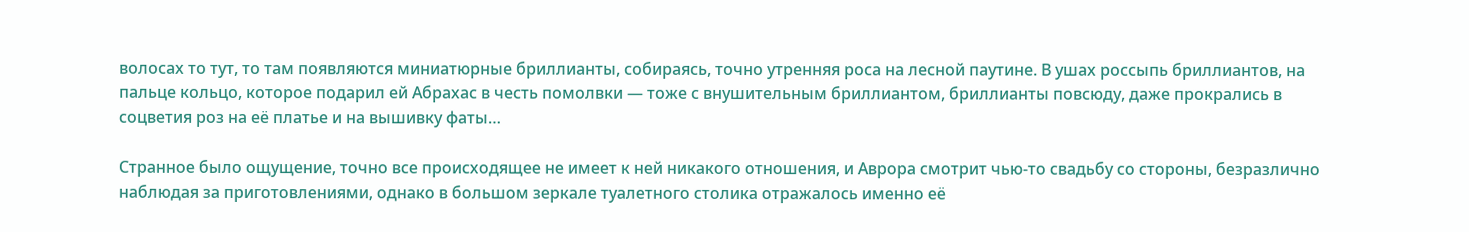волосах то тут, то там появляются миниатюрные бриллианты, собираясь, точно утренняя роса на лесной паутине. В ушах россыпь бриллиантов, на пальце кольцо, которое подарил ей Абрахас в честь помолвки — тоже с внушительным бриллиантом, бриллианты повсюду, даже прокрались в соцветия роз на её платье и на вышивку фаты…

Странное было ощущение, точно все происходящее не имеет к ней никакого отношения, и Аврора смотрит чью-то свадьбу со стороны, безразлично наблюдая за приготовлениями, однако в большом зеркале туалетного столика отражалось именно её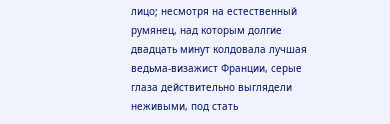лицо; несмотря на естественный румянец, над которым долгие двадцать минут колдовала лучшая ведьма-визажист Франции, серые глаза действительно выглядели неживыми, под стать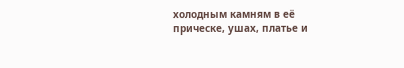холодным камням в её прическе, ушах, платье и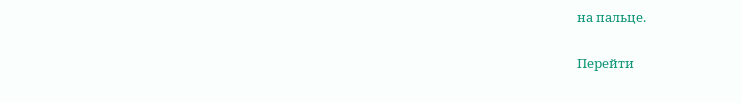на пальце.

Перейти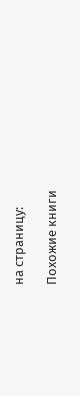на страницу:

Похожие книги